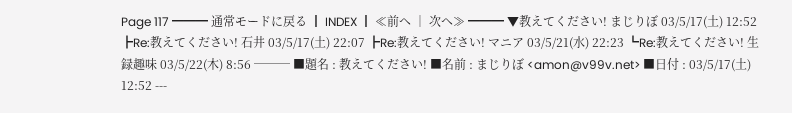Page 117 ━━━ 通常モードに戻る ┃ INDEX ┃ ≪前へ │ 次へ≫ ━━━ ▼教えてください! まじりぼ 03/5/17(土) 12:52 ┣Re:教えてください! 石井 03/5/17(土) 22:07 ┣Re:教えてください! マニア 03/5/21(水) 22:23 ┗Re:教えてください! 生録趣味 03/5/22(木) 8:56 ─── ■題名 : 教えてください! ■名前 : まじりぼ <amon@v99v.net> ■日付 : 03/5/17(土) 12:52 ---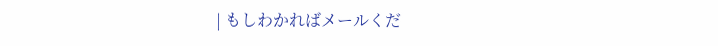| もしわかればメールくだ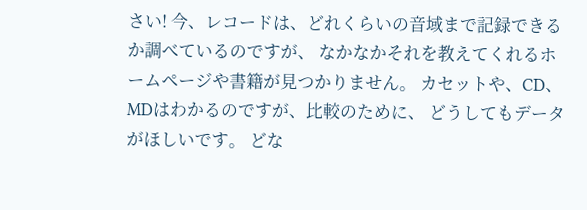さい! 今、レコードは、どれくらいの音域まで記録できるか調べているのですが、 なかなかそれを教えてくれるホームページや書籍が見つかりません。 カセットや、CD、MDはわかるのですが、比較のために、 どうしてもデータがほしいです。 どな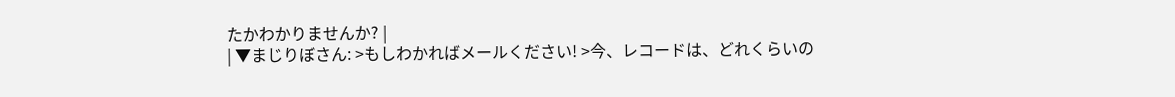たかわかりませんか? |
| ▼まじりぼさん: >もしわかればメールください! >今、レコードは、どれくらいの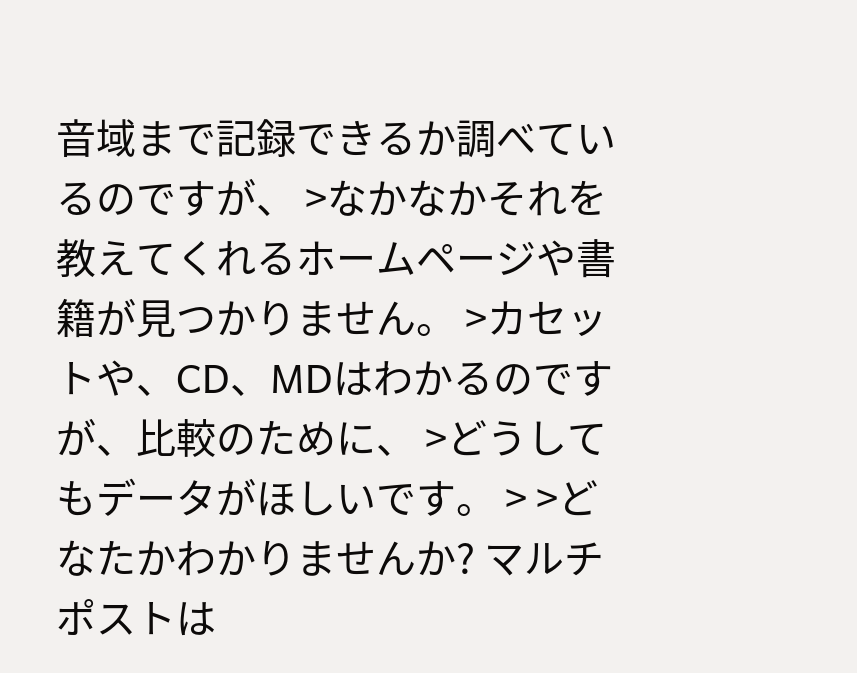音域まで記録できるか調べているのですが、 >なかなかそれを教えてくれるホームページや書籍が見つかりません。 >カセットや、CD、MDはわかるのですが、比較のために、 >どうしてもデータがほしいです。 > >どなたかわかりませんか? マルチポストは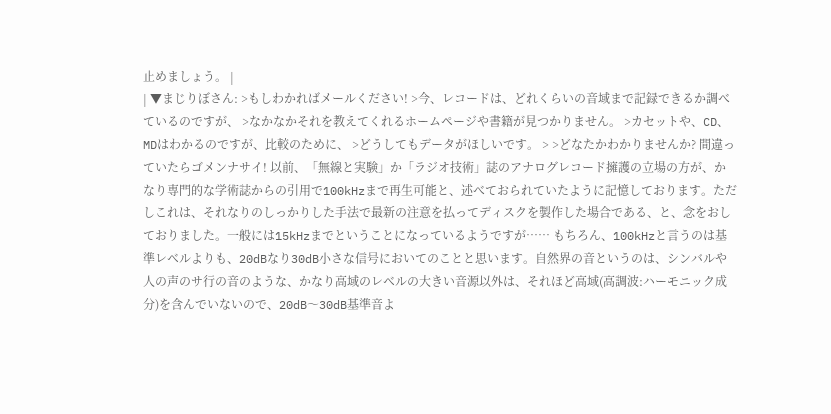止めましょう。 |
| ▼まじりぼさん: >もしわかればメールください! >今、レコードは、どれくらいの音域まで記録できるか調べているのですが、 >なかなかそれを教えてくれるホームページや書籍が見つかりません。 >カセットや、CD、MDはわかるのですが、比較のために、 >どうしてもデータがほしいです。 > >どなたかわかりませんか? 間違っていたらゴメンナサイ! 以前、「無線と実験」か「ラジオ技術」誌のアナログレコード擁護の立場の方が、かなり専門的な学術誌からの引用で100kHzまで再生可能と、述べておられていたように記憶しております。ただしこれは、それなりのしっかりした手法で最新の注意を払ってディスクを製作した場合である、と、念をおしておりました。一般には15kHzまでということになっているようですが…… もちろん、100kHzと言うのは基準レベルよりも、20dBなり30dB小さな信号においてのことと思います。自然界の音というのは、シンバルや人の声のサ行の音のような、かなり高域のレベルの大きい音源以外は、それほど高域(高調波:ハーモニック成分)を含んでいないので、20dB〜30dB基準音よ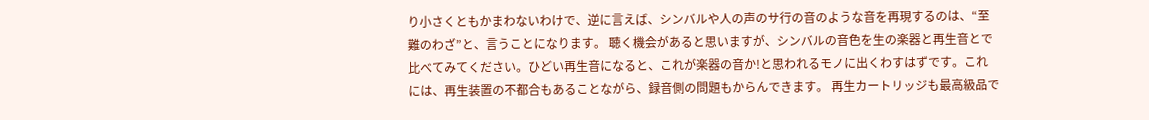り小さくともかまわないわけで、逆に言えば、シンバルや人の声のサ行の音のような音を再現するのは、“至難のわざ”と、言うことになります。 聴く機会があると思いますが、シンバルの音色を生の楽器と再生音とで比べてみてください。ひどい再生音になると、これが楽器の音か!と思われるモノに出くわすはずです。これには、再生装置の不都合もあることながら、録音側の問題もからんできます。 再生カートリッジも最高級品で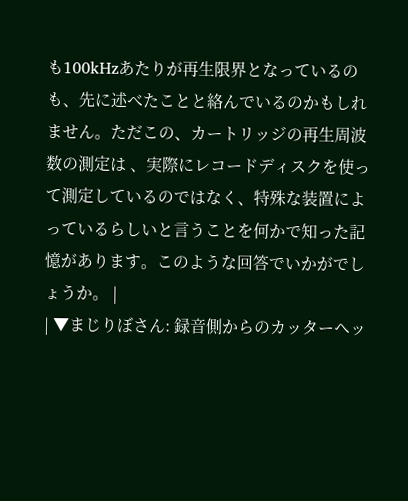も100kHzあたりが再生限界となっているのも、先に述べたことと絡んでいるのかもしれません。ただこの、カートリッジの再生周波数の測定は 、実際にレコードディスクを使って測定しているのではなく、特殊な装置によっているらしいと言うことを何かで知った記憶があります。このような回答でいかがでしょうか。 |
| ▼まじりぼさん: 録音側からのカッターヘッ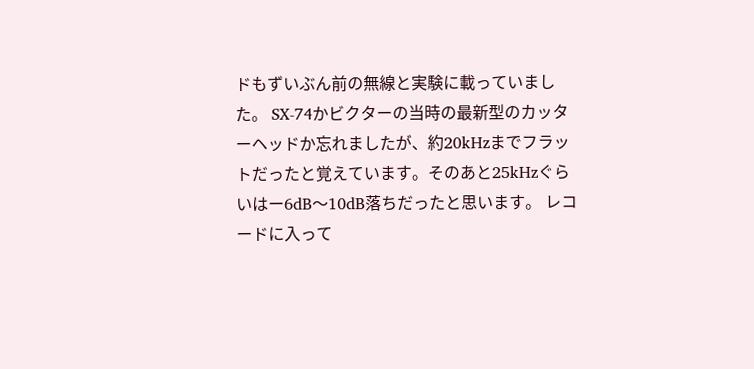ドもずいぶん前の無線と実験に載っていました。 SX-74かビクターの当時の最新型のカッターヘッドか忘れましたが、約20kHzまでフラットだったと覚えています。そのあと25kHzぐらいはー6dB〜10dB落ちだったと思います。 レコードに入って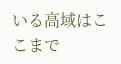いる高域はここまで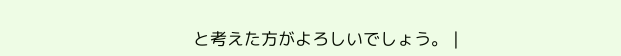と考えた方がよろしいでしょう。 |